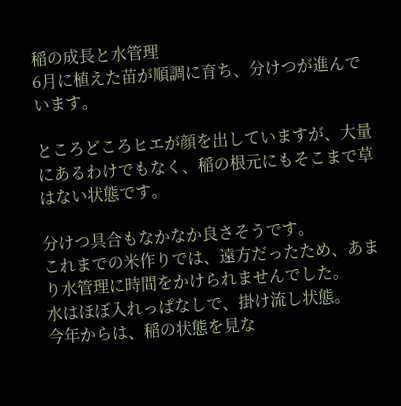稲の成長と水管理
6月に植えた苗が順調に育ち、分けつが進んでいます。

ところどころヒエが顔を出していますが、大量にあるわけでもなく、稲の根元にもそこまで草はない状態です。

分けつ具合もなかなか良さそうです。
これまでの米作りでは、遠方だったため、あまり水管理に時間をかけられませんでした。
水はほぼ入れっぱなしで、掛け流し状態。
今年からは、稲の状態を見な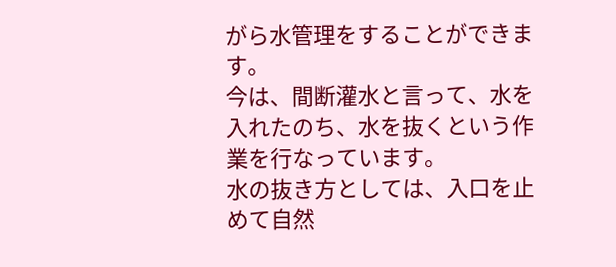がら水管理をすることができます。
今は、間断灌水と言って、水を入れたのち、水を抜くという作業を行なっています。
水の抜き方としては、入口を止めて自然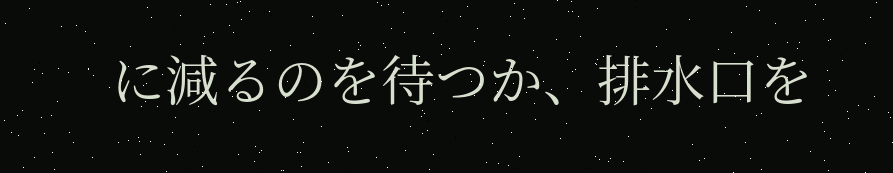に減るのを待つか、排水口を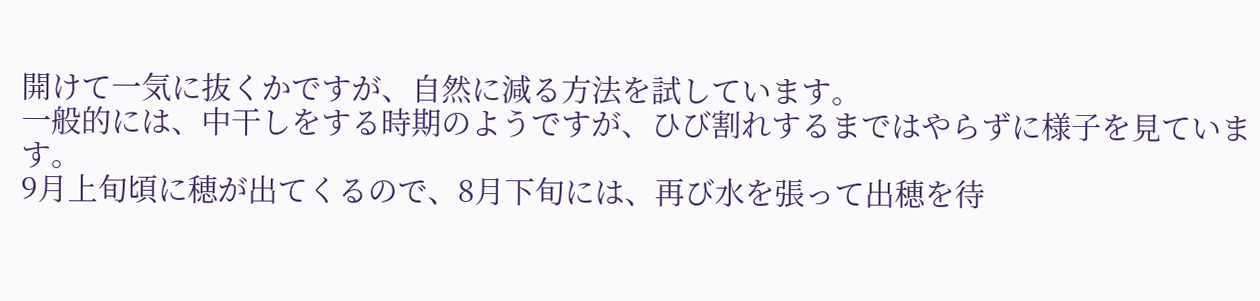開けて一気に抜くかですが、自然に減る方法を試しています。
一般的には、中干しをする時期のようですが、ひび割れするまではやらずに様子を見ています。
9月上旬頃に穂が出てくるので、8月下旬には、再び水を張って出穂を待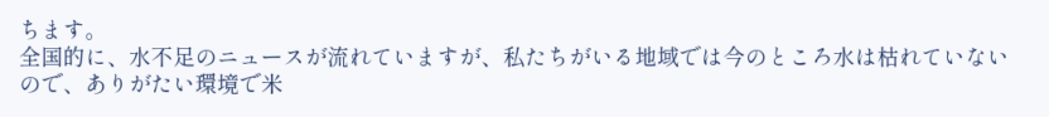ちます。
全国的に、水不足のニュースが流れていますが、私たちがいる地域では今のところ水は枯れていないので、ありがたい環境で米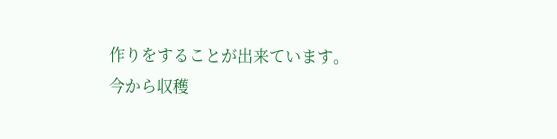作りをすることが出来ています。
今から収穫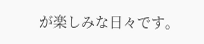が楽しみな日々です。